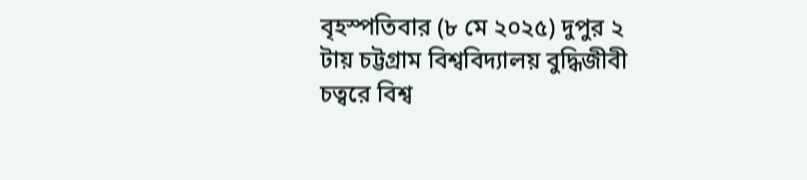বৃহস্পতিবার (৮ মে ২০২৫) দুপুর ২ টায় চট্টগ্রাম বিশ্ববিদ্যালয় বুদ্ধিজীবী চত্বরে বিশ্ব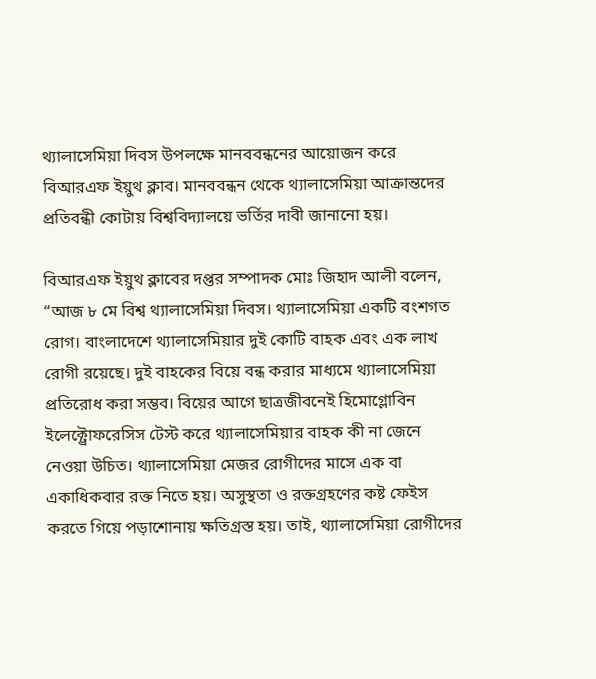থ্যালাসেমিয়া দিবস উপলক্ষে মানববন্ধনের আয়োজন করে বিআরএফ ইয়ুথ ক্লাব। মানববন্ধন থেকে থ্যালাসেমিয়া আক্রান্তদের প্রতিবন্ধী কোটায় বিশ্ববিদ্যালয়ে ভর্তির দাবী জানানো হয়।

বিআরএফ ইয়ুথ ক্লাবের দপ্তর সম্পাদক মোঃ জিহাদ আলী বলেন, “আজ ৮ মে বিশ্ব থ্যালাসেমিয়া দিবস। থ্যালাসেমিয়া একটি বংশগত রোগ। বাংলাদেশে থ্যালাসেমিয়ার দুই কোটি বাহক এবং এক লাখ রোগী রয়েছে। দুই বাহকের বিয়ে বন্ধ করার মাধ্যমে থ্যালাসেমিয়া প্রতিরোধ করা সম্ভব। বিয়ের আগে ছাত্রজীবনেই হিমোগ্লোবিন ইলেক্ট্রোফরেসিস টেস্ট করে থ্যালাসেমিয়ার বাহক কী না জেনে নেওয়া উচিত। থ্যালাসেমিয়া মেজর রোগীদের মাসে এক বা একাধিকবার রক্ত নিতে হয়। অসুস্থতা ও রক্তগ্রহণের কষ্ট ফেইস করতে গিয়ে পড়াশোনায় ক্ষতিগ্রস্ত হয়। তাই, থ্যালাসেমিয়া রোগীদের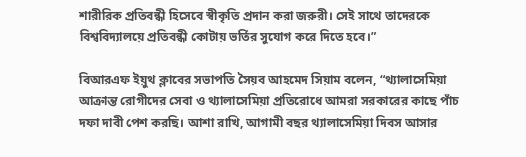শারীরিক প্রতিবন্ধী হিসেবে স্বীকৃতি প্রদান করা জরুরী। সেই সাথে তাদেরকে বিশ্ববিদ্যালয়ে প্রতিবন্ধী কোটায় ভর্তির সুযোগ করে দিতে হবে।”

বিআরএফ ইয়ুথ ক্লাবের সভাপতি সৈয়ব আহমেদ সিয়াম বলেন, “থ্যালাসেমিয়া আক্রান্ত রোগীদের সেবা ও থ্যালাসেমিয়া প্রতিরোধে আমরা সরকারের কাছে পাঁচ দফা দাবী পেশ করছি। আশা রাখি, আগামী বছর থ্যালাসেমিয়া দিবস আসার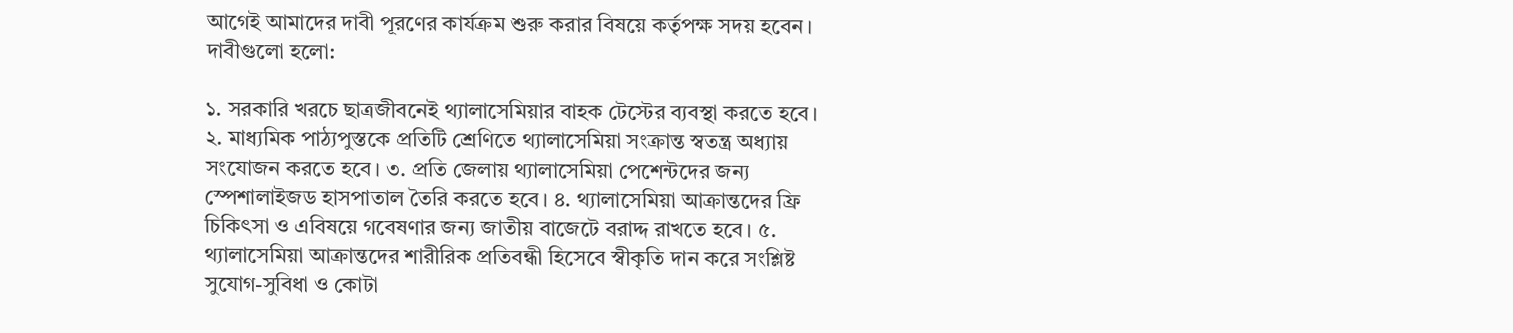আগেই আমাদের দাবী পূরণের কার্যক্রম শুরু করার বিষয়ে কর্তৃপক্ষ সদয় হবেন। দাবীগুলো হলো:

১. সরকারি খরচে ছাত্রজীবনেই থ্যালাসেমিয়ার বাহক টেস্টের ব্যবস্থা করতে হবে। ২. মাধ্যমিক পাঠ্যপুস্তকে প্রতিটি শ্রেণিতে থ্যালাসেমিয়া সংক্রান্ত স্বতন্ত্র অধ্যায় সংযোজন করতে হবে। ৩. প্রতি জেলায় থ্যালাসেমিয়া পেশেন্টদের জন্য স্পেশালাইজড হাসপাতাল তৈরি করতে হবে। ৪. থ্যালাসেমিয়া আক্রান্তদের ফ্রি চিকিৎসা ও এবিষয়ে গবেষণার জন্য জাতীয় বাজেটে বরাদ্দ রাখতে হবে। ৫. থ্যালাসেমিয়া আক্রান্তদের শারীরিক প্রতিবন্ধী হিসেবে স্বীকৃতি দান করে সংশ্লিষ্ট সুযোগ-সুবিধা ও কোটা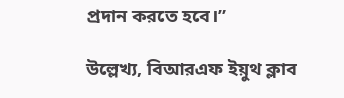প্রদান করতে হবে।”

উল্লেখ্য, বিআরএফ ইয়ুথ ক্লাব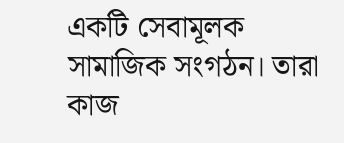একটি সেবামূলক সামাজিক সংগঠন। তারা কাজ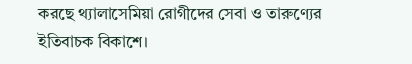করছে থ্যালাসেমিয়া রোগীদের সেবা ও তারুণ্যের ইতিবাচক বিকাশে।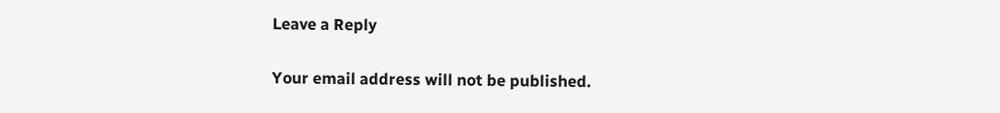Leave a Reply

Your email address will not be published.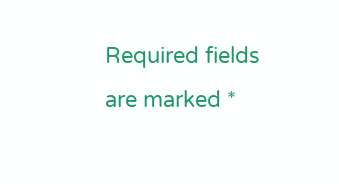Required fields are marked *